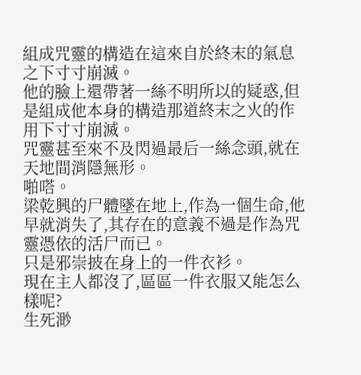組成咒靈的構造在這來自於終末的氣息之下寸寸崩滅。
他的臉上還帶著一絲不明所以的疑惑,但是組成他本身的構造那道終末之火的作用下寸寸崩滅。
咒靈甚至來不及閃過最后一絲念頭,就在天地間消隱無形。
啪嗒。
梁乾興的尸體墜在地上,作為一個生命,他早就消失了,其存在的意義不過是作為咒靈憑依的活尸而已。
只是邪崇披在身上的一件衣衫。
現在主人都沒了,區區一件衣服又能怎么樣呢?
生死渺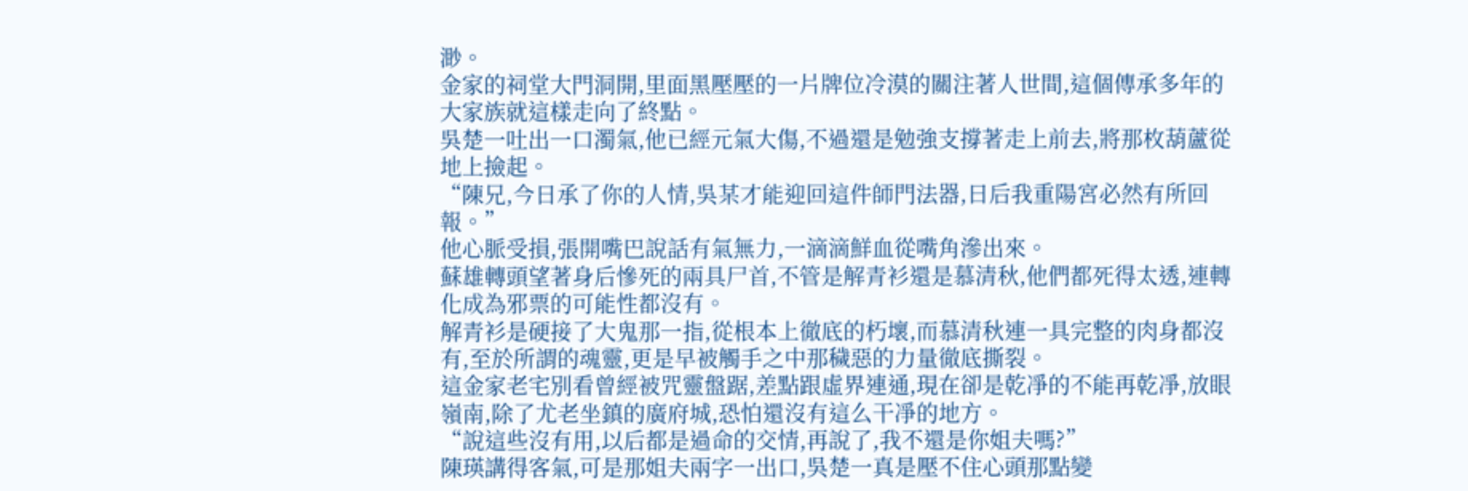渺。
金家的祠堂大門洞開,里面黑壓壓的一片牌位冷漠的關注著人世間,這個傳承多年的大家族就這樣走向了終點。
吳楚一吐出一口濁氣,他已經元氣大傷,不過還是勉強支撐著走上前去,將那枚葫蘆從地上撿起。
“陳兄,今日承了你的人情,吳某才能迎回這件師門法器,日后我重陽宮必然有所回報。”
他心脈受損,張開嘴巴說話有氣無力,一滴滴鮮血從嘴角滲出來。
蘇雄轉頭望著身后慘死的兩具尸首,不管是解青衫還是慕清秋,他們都死得太透,連轉化成為邪票的可能性都沒有。
解青衫是硬接了大鬼那一指,從根本上徹底的朽壞,而慕清秋連一具完整的肉身都沒有,至於所謂的魂靈,更是早被觸手之中那穢惡的力量徹底撕裂。
這金家老宅別看曾經被咒靈盤踞,差點跟虛界連通,現在卻是乾凈的不能再乾凈,放眼嶺南,除了尤老坐鎮的廣府城,恐怕還沒有這么干凈的地方。
“說這些沒有用,以后都是過命的交情,再說了,我不還是你姐夫嗎?”
陳瑛講得客氣,可是那姐夫兩字一出口,吳楚一真是壓不住心頭那點變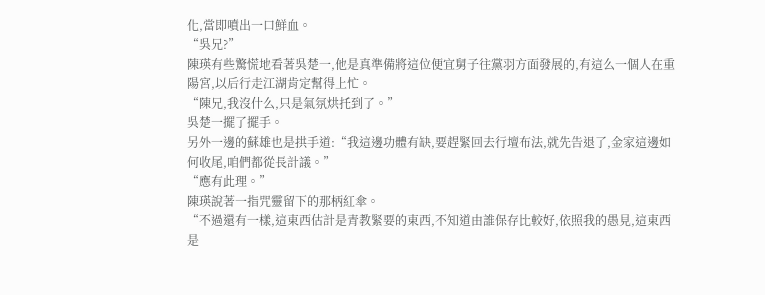化,當即噴出一口鮮血。
“吳兄?”
陳瑛有些驚慌地看著吳楚一,他是真準備將這位便宜舅子往黨羽方面發展的,有這么一個人在重陽宮,以后行走江湖肯定幫得上忙。
“陳兄,我沒什么,只是氣氛烘托到了。”
吳楚一擺了擺手。
另外一邊的蘇雄也是拱手道:“我這邊功體有缺,要趕緊回去行壇布法,就先告退了,金家這邊如何收尾,咱們都從長計議。”
“應有此理。”
陳瑛說著一指咒靈留下的那柄紅傘。
“不過還有一樣,這東西估計是青教緊要的東西,不知道由誰保存比較好,依照我的愚見,這東西是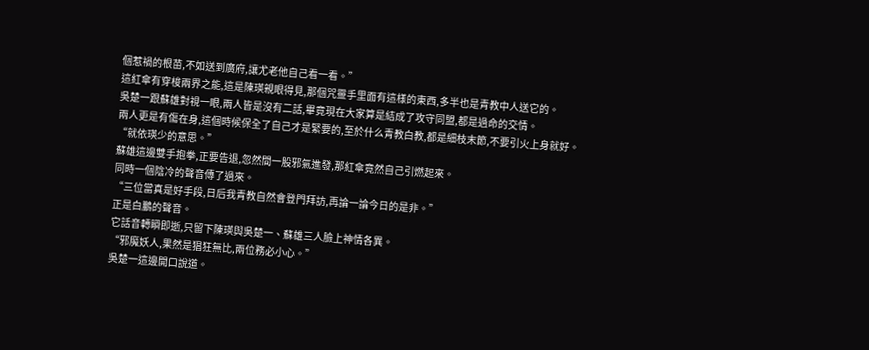個惹禍的根苗,不如送到廣府,讓尤老他自己看一看。”
這紅傘有穿梭兩界之能,這是陳瑛親眼得見,那個咒靈手里面有這樣的東西,多半也是青教中人送它的。
吳楚一跟蘇雄對視一眼,兩人皆是沒有二話,畢竟現在大家算是結成了攻守同盟,都是過命的交情。
兩人更是有傷在身,這個時候保全了自己才是緊要的,至於什么青教白教,都是細枝末節,不要引火上身就好。
“就依瑛少的意思。”
蘇雄這邊雙手抱拳,正要告退,忽然間一股邪氣進發,那紅傘竟然自己引燃起來。
同時一個陰冷的聲音傳了過來。
“三位當真是好手段,日后我青教自然會登門拜訪,再論一論今日的是非。”
正是白鵬的聲音。
它話音轉瞬即逝,只留下陳瑛與吳楚一、蘇雄三人臉上神情各異。
“邪魔妖人,果然是猖狂無比,兩位務必小心。”
吳楚一這邊開口說道。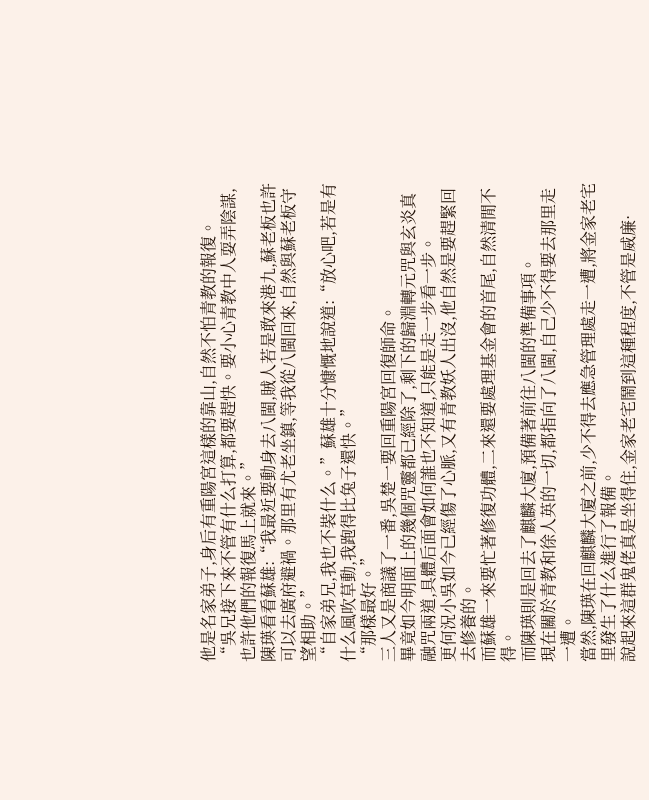他是名家弟子,身后有重陽宮這樣的靠山,自然不怕青教的報復。
“吳兄接下來不管有什么打算,都要趕快。要小心青教中人耍弄陰謀,也許他們的報復馬上就來。”
陳瑛看看蘇雄:“我最近要動身去八閩,賊人若是敢來港九,蘇老板也許可以去廣府避禍。那里有尤老坐鎮,等我從八閩回來,自然與蘇老板守望相助。”
“自家弟兄,我也不裝什么。”蘇雄十分慷慨地說道:“放心吧,若是有什么風吹草動,我跑得比兔子還快。”
“那樣最好。”
三人又是商議了一番,吳楚一要回重陽宮回復師命。
畢竟如今明面上的幾個咒靈都已經除了,剩下的歸淵轉元咒與玄炎真融咒兩道,具體后面會如何誰也不知道,只能是走一步看一步。
更何況小吳如今已經傷了心脈,又有青教妖人出沒,他自然是要趕緊回去修養的。
而蘇雄一來要忙著修復功體,二來還要處理基金會的首尾,自然清閒不得。
而陳瑛則是回去了麒麟大廈,預備著前往八閩的準備事項。
現在關於青教和徐人英的一切,都指向了八閩,自己少不得要去那里走一遭。
當然,陳瑛在回麒麟大廈之前,少不得去應急管理處走一遭,將金家老宅里發生了什么進行了報備。
說起來這群鬼佬真是坐得住,金家老宅鬧到這種程度,不管是威廉·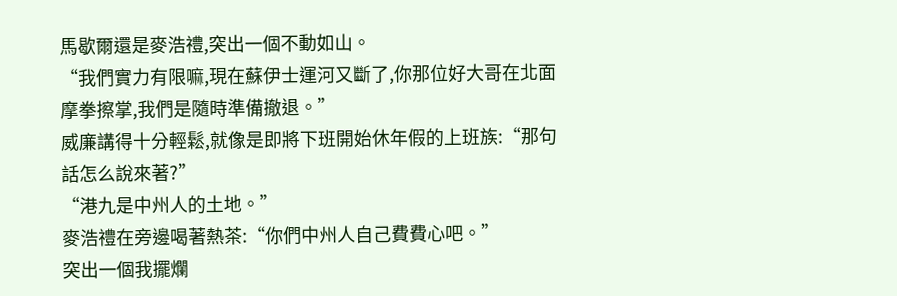馬歇爾還是麥浩禮,突出一個不動如山。
“我們實力有限嘛,現在蘇伊士運河又斷了,你那位好大哥在北面摩拳擦掌,我們是隨時準備撤退。”
威廉講得十分輕鬆,就像是即將下班開始休年假的上班族:“那句話怎么說來著?”
“港九是中州人的土地。”
麥浩禮在旁邊喝著熱茶:“你們中州人自己費費心吧。”
突出一個我擺爛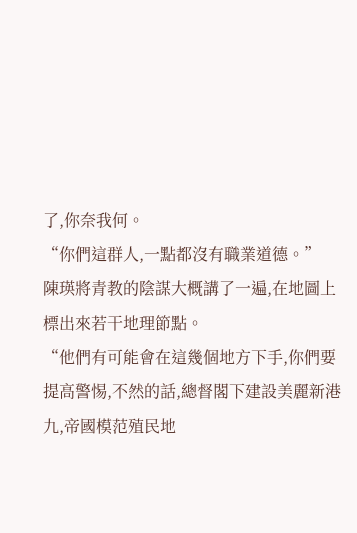了,你奈我何。
“你們這群人,一點都沒有職業道德。”
陳瑛將青教的陰謀大概講了一遍,在地圖上標出來若干地理節點。
“他們有可能會在這幾個地方下手,你們要提高警惕,不然的話,總督閣下建設美麗新港九,帝國模范殖民地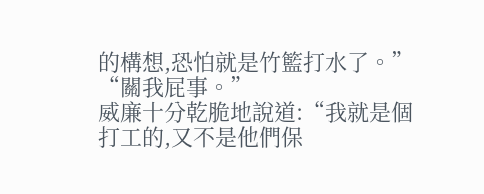的構想,恐怕就是竹籃打水了。”
“關我屁事。”
威廉十分乾脆地說道:“我就是個打工的,又不是他們保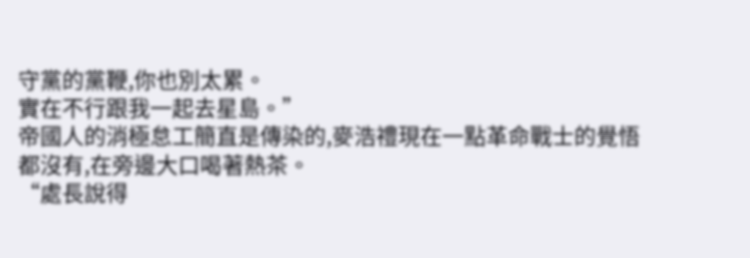守黨的黨鞭,你也別太累。
實在不行跟我一起去星島。”
帝國人的消極怠工簡直是傳染的,麥浩禮現在一點革命戰士的覺悟都沒有,在旁邊大口喝著熱茶。
“處長說得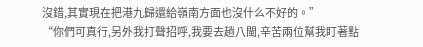沒錯,其實現在把港九歸還給嶺南方面也沒什么不好的。”
“你們可真行,另外我打聲招呼,我要去趟八閩,辛苦兩位幫我盯著點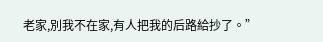老家,別我不在家,有人把我的后路給抄了。”